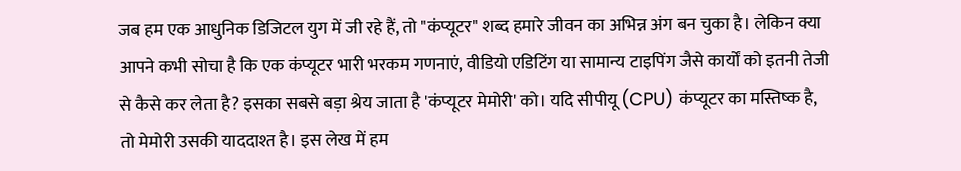जब हम एक आधुनिक डिजिटल युग में जी रहे हैं, तो "कंप्यूटर" शब्द हमारे जीवन का अभिन्न अंग बन चुका है। लेकिन क्या आपने कभी सोचा है कि एक कंप्यूटर भारी भरकम गणनाएं, वीडियो एडिटिंग या सामान्य टाइपिंग जैसे कार्यों को इतनी तेजी से कैसे कर लेता है? इसका सबसे बड़ा श्रेय जाता है 'कंप्यूटर मेमोरी' को। यदि सीपीयू (CPU) कंप्यूटर का मस्तिष्क है, तो मेमोरी उसकी याददाश्त है। इस लेख में हम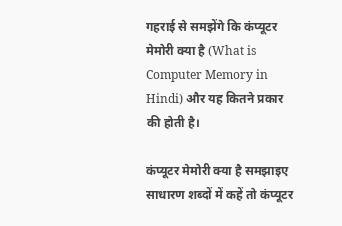गहराई से समझेंगे कि कंप्यूटर मेमोरी क्या है (What is Computer Memory in Hindi) और यह कितने प्रकार की होती है।

कंप्यूटर मेमोरी क्या है समझाइए
साधारण शब्दों में कहें तो कंप्यूटर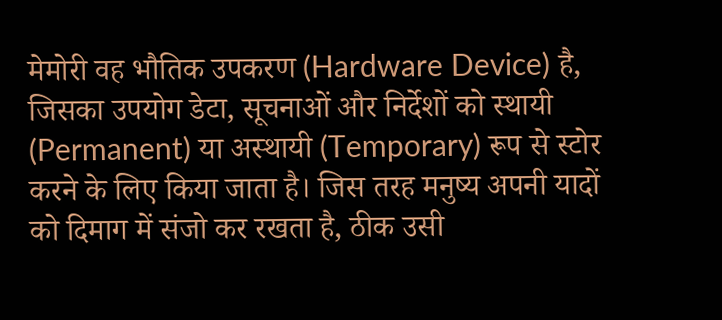मेमोरी वह भौतिक उपकरण (Hardware Device) है, जिसका उपयोग डेटा, सूचनाओं और निर्देशों को स्थायी (Permanent) या अस्थायी (Temporary) रूप से स्टोर करने के लिए किया जाता है। जिस तरह मनुष्य अपनी यादों को दिमाग में संजो कर रखता है, ठीक उसी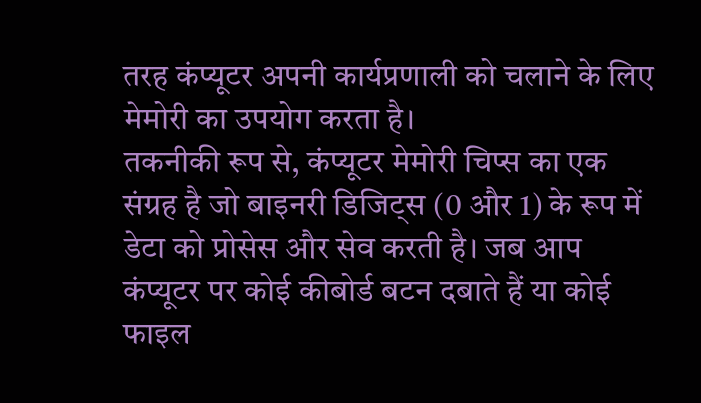तरह कंप्यूटर अपनी कार्यप्रणाली को चलाने के लिए मेमोरी का उपयोग करता है।
तकनीकी रूप से, कंप्यूटर मेमोरी चिप्स का एक संग्रह है जो बाइनरी डिजिट्स (0 और 1) के रूप में डेटा को प्रोसेस और सेव करती है। जब आप कंप्यूटर पर कोई कीबोर्ड बटन दबाते हैं या कोई फाइल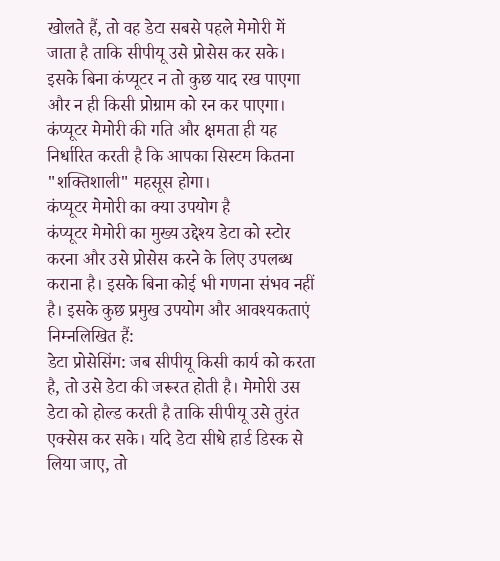खोलते हैं, तो वह डेटा सबसे पहले मेमोरी में जाता है ताकि सीपीयू उसे प्रोसेस कर सके। इसके बिना कंप्यूटर न तो कुछ याद रख पाएगा और न ही किसी प्रोग्राम को रन कर पाएगा। कंप्यूटर मेमोरी की गति और क्षमता ही यह निर्धारित करती है कि आपका सिस्टम कितना "शक्तिशाली" महसूस होगा।
कंप्यूटर मेमोरी का क्या उपयोग है
कंप्यूटर मेमोरी का मुख्य उद्देश्य डेटा को स्टोर करना और उसे प्रोसेस करने के लिए उपलब्ध कराना है। इसके बिना कोई भी गणना संभव नहीं है। इसके कुछ प्रमुख उपयोग और आवश्यकताएं निम्नलिखित हैं:
डेटा प्रोसेसिंग: जब सीपीयू किसी कार्य को करता है, तो उसे डेटा की जरूरत होती है। मेमोरी उस डेटा को होल्ड करती है ताकि सीपीयू उसे तुरंत एक्सेस कर सके। यदि डेटा सीधे हार्ड डिस्क से लिया जाए, तो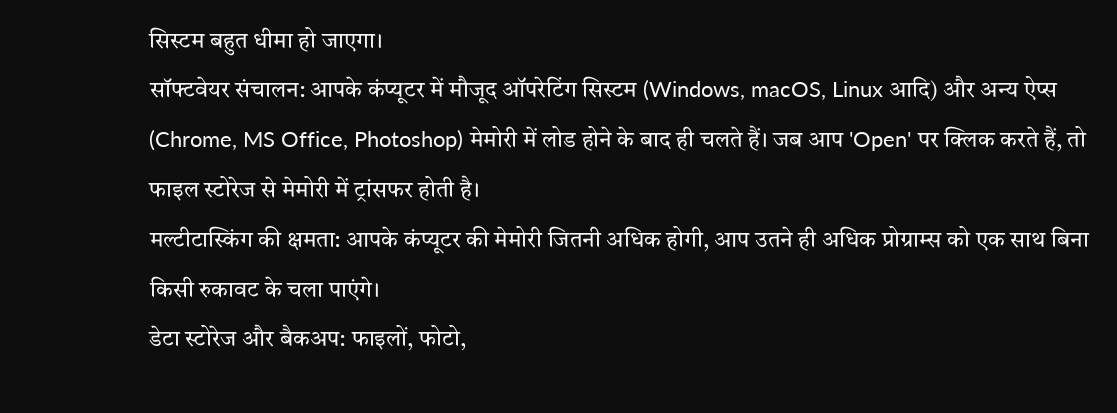सिस्टम बहुत धीमा हो जाएगा।
सॉफ्टवेयर संचालन: आपके कंप्यूटर में मौजूद ऑपरेटिंग सिस्टम (Windows, macOS, Linux आदि) और अन्य ऐप्स (Chrome, MS Office, Photoshop) मेमोरी में लोड होने के बाद ही चलते हैं। जब आप 'Open' पर क्लिक करते हैं, तो फाइल स्टोरेज से मेमोरी में ट्रांसफर होती है।
मल्टीटास्किंग की क्षमता: आपके कंप्यूटर की मेमोरी जितनी अधिक होगी, आप उतने ही अधिक प्रोग्राम्स को एक साथ बिना किसी रुकावट के चला पाएंगे।
डेटा स्टोरेज और बैकअप: फाइलों, फोटो,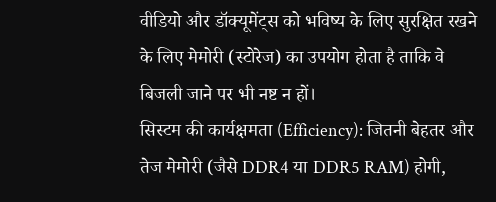वीडियो और डॉक्यूमेंट्स को भविष्य के लिए सुरक्षित रखने के लिए मेमोरी (स्टोरेज) का उपयोग होता है ताकि वे बिजली जाने पर भी नष्ट न हों।
सिस्टम की कार्यक्षमता (Efficiency): जितनी बेहतर और तेज मेमोरी (जैसे DDR4 या DDR5 RAM) होगी,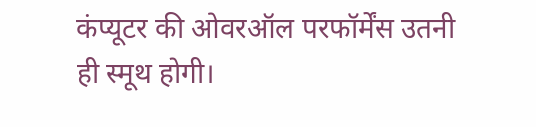कंप्यूटर की ओवरऑल परफॉर्मेंस उतनी ही स्मूथ होगी।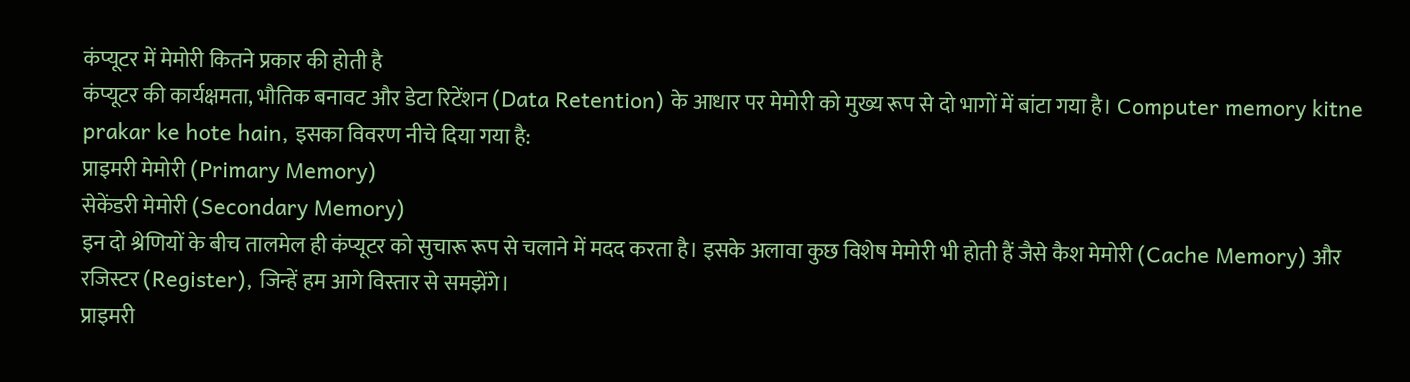कंप्यूटर में मेमोरी कितने प्रकार की होती है
कंप्यूटर की कार्यक्षमता, भौतिक बनावट और डेटा रिटेंशन (Data Retention) के आधार पर मेमोरी को मुख्य रूप से दो भागों में बांटा गया है। Computer memory kitne prakar ke hote hain, इसका विवरण नीचे दिया गया है:
प्राइमरी मेमोरी (Primary Memory)
सेकेंडरी मेमोरी (Secondary Memory)
इन दो श्रेणियों के बीच तालमेल ही कंप्यूटर को सुचारू रूप से चलाने में मदद करता है। इसके अलावा कुछ विशेष मेमोरी भी होती हैं जैसे कैश मेमोरी (Cache Memory) और रजिस्टर (Register), जिन्हें हम आगे विस्तार से समझेंगे।
प्राइमरी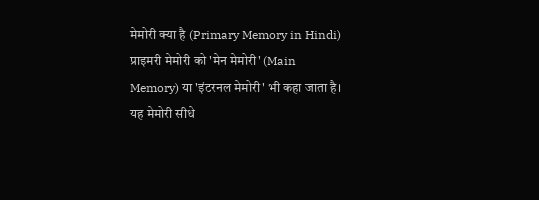मेमोरी क्या है (Primary Memory in Hindi)
प्राइमरी मेमोरी को 'मेन मेमोरी' (Main Memory) या 'इंटरनल मेमोरी' भी कहा जाता है। यह मेमोरी सीधे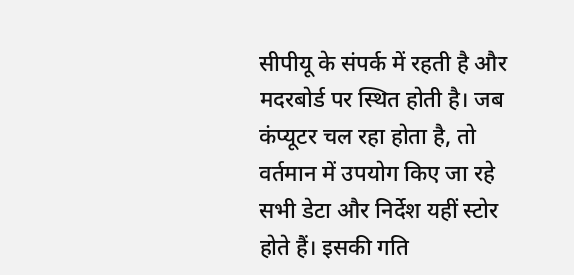सीपीयू के संपर्क में रहती है और मदरबोर्ड पर स्थित होती है। जब कंप्यूटर चल रहा होता है, तो वर्तमान में उपयोग किए जा रहे सभी डेटा और निर्देश यहीं स्टोर होते हैं। इसकी गति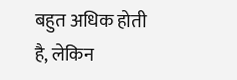बहुत अधिक होती है, लेकिन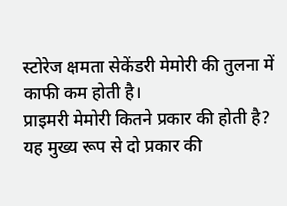स्टोरेज क्षमता सेकेंडरी मेमोरी की तुलना में काफी कम होती है।
प्राइमरी मेमोरी कितने प्रकार की होती है? यह मुख्य रूप से दो प्रकार की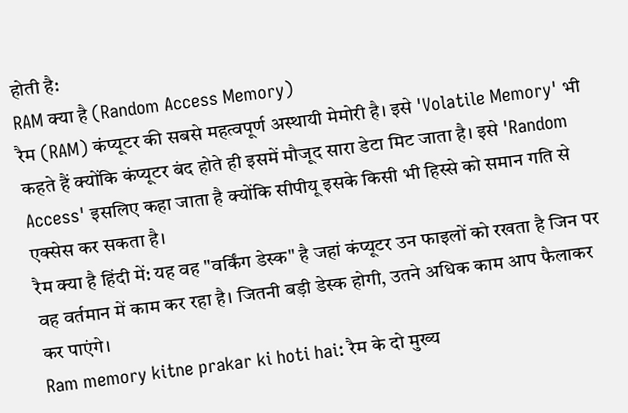होती है:
RAM क्या है (Random Access Memory)
रैम (RAM) कंप्यूटर की सबसे महत्वपूर्ण अस्थायी मेमोरी है। इसे 'Volatile Memory' भी कहते हैं क्योंकि कंप्यूटर बंद होते ही इसमें मौजूद सारा डेटा मिट जाता है। इसे 'Random Access' इसलिए कहा जाता है क्योंकि सीपीयू इसके किसी भी हिस्से को समान गति से एक्सेस कर सकता है।
रैम क्या है हिंदी में: यह वह "वर्किंग डेस्क" है जहां कंप्यूटर उन फाइलों को रखता है जिन पर वह वर्तमान में काम कर रहा है। जितनी बड़ी डेस्क होगी, उतने अधिक काम आप फैलाकर कर पाएंगे।
Ram memory kitne prakar ki hoti hai: रैम के दो मुख्य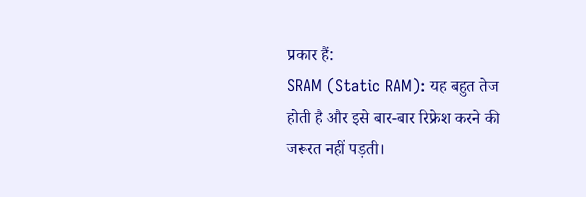प्रकार हैं:
SRAM (Static RAM): यह बहुत तेज होती है और इसे बार-बार रिफ्रेश करने की जरूरत नहीं पड़ती।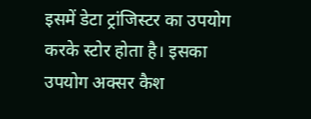इसमें डेटा ट्रांजिस्टर का उपयोग करके स्टोर होता है। इसका उपयोग अक्सर कैश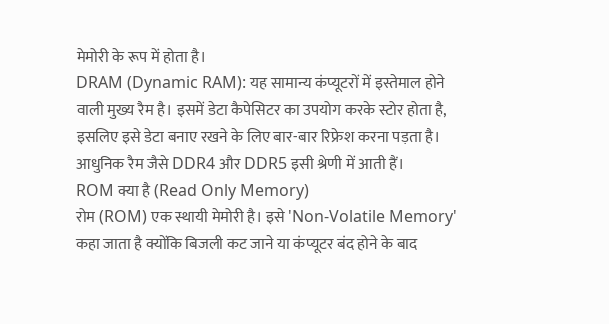मेमोरी के रूप में होता है।
DRAM (Dynamic RAM): यह सामान्य कंप्यूटरों में इस्तेमाल होने वाली मुख्य रैम है। इसमें डेटा कैपेसिटर का उपयोग करके स्टोर होता है, इसलिए इसे डेटा बनाए रखने के लिए बार-बार रिफ्रेश करना पड़ता है। आधुनिक रैम जैसे DDR4 और DDR5 इसी श्रेणी में आती हैं।
ROM क्या है (Read Only Memory)
रोम (ROM) एक स्थायी मेमोरी है। इसे 'Non-Volatile Memory' कहा जाता है क्योंकि बिजली कट जाने या कंप्यूटर बंद होने के बाद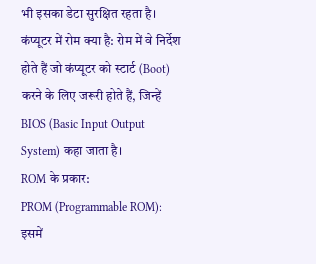भी इसका डेटा सुरक्षित रहता है।
कंप्यूटर में रोम क्या है: रोम में वे निर्देश होते हैं जो कंप्यूटर को स्टार्ट (Boot) करने के लिए जरूरी होते हैं, जिन्हें BIOS (Basic Input Output System) कहा जाता है।
ROM के प्रकार:
PROM (Programmable ROM): इसमें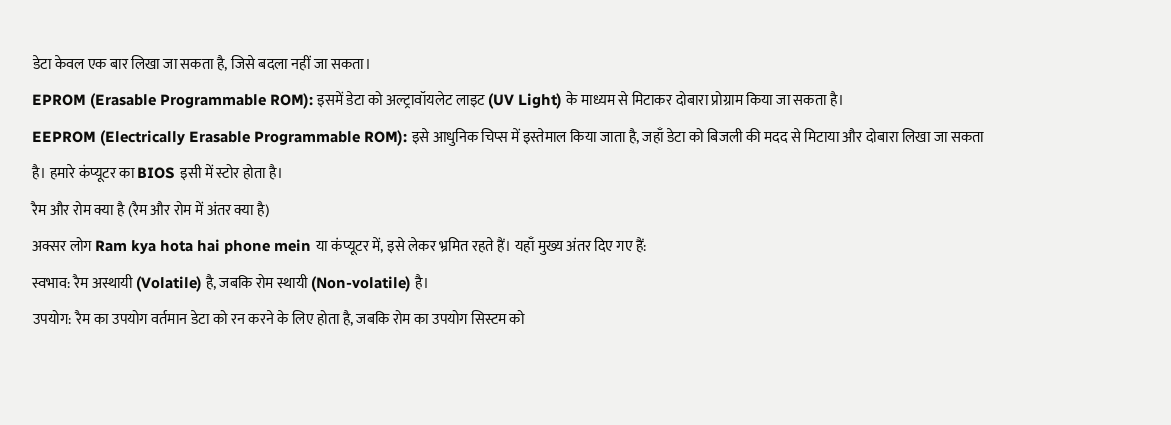डेटा केवल एक बार लिखा जा सकता है, जिसे बदला नहीं जा सकता।
EPROM (Erasable Programmable ROM): इसमें डेटा को अल्ट्रावॉयलेट लाइट (UV Light) के माध्यम से मिटाकर दोबारा प्रोग्राम किया जा सकता है।
EEPROM (Electrically Erasable Programmable ROM): इसे आधुनिक चिप्स में इस्तेमाल किया जाता है, जहाँ डेटा को बिजली की मदद से मिटाया और दोबारा लिखा जा सकता है। हमारे कंप्यूटर का BIOS इसी में स्टोर होता है।
रैम और रोम क्या है (रैम और रोम में अंतर क्या है)
अक्सर लोग Ram kya hota hai phone mein या कंप्यूटर में, इसे लेकर भ्रमित रहते हैं। यहाँ मुख्य अंतर दिए गए हैं:
स्वभाव: रैम अस्थायी (Volatile) है, जबकि रोम स्थायी (Non-volatile) है।
उपयोग: रैम का उपयोग वर्तमान डेटा को रन करने के लिए होता है, जबकि रोम का उपयोग सिस्टम को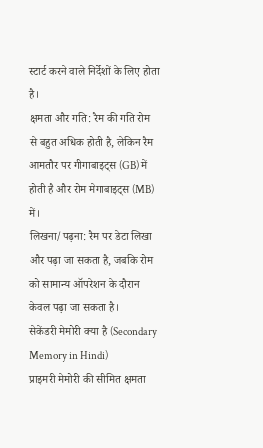स्टार्ट करने वाले निर्देशों के लिए होता है।
क्षमता और गति: रैम की गति रोम से बहुत अधिक होती है, लेकिन रैम आमतौर पर गीगाबाइट्स (GB) में होती है और रोम मेगाबाइट्स (MB) में।
लिखना/पढ़ना: रैम पर डेटा लिखा और पढ़ा जा सकता है, जबकि रोम को सामान्य ऑपरेशन के दौरान केवल पढ़ा जा सकता है।
सेकेंडरी मेमोरी क्या है (Secondary Memory in Hindi)
प्राइमरी मेमोरी की सीमित क्षमता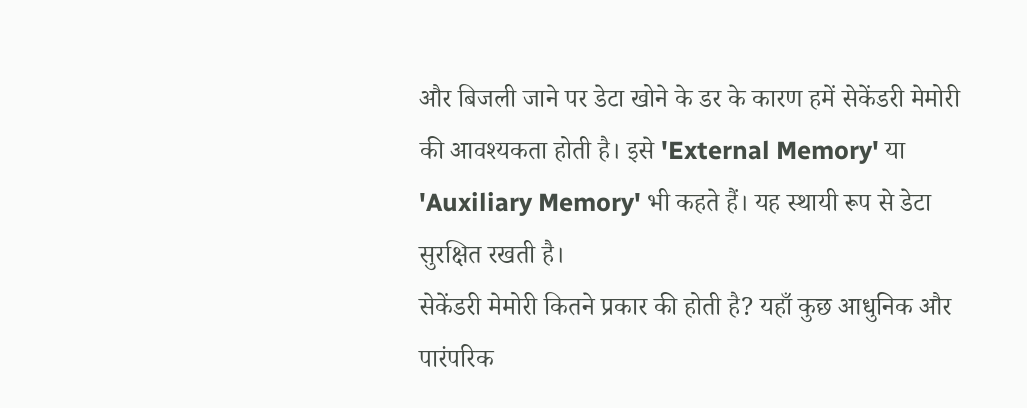और बिजली जाने पर डेटा खोने के डर के कारण हमें सेकेंडरी मेमोरी की आवश्यकता होती है। इसे 'External Memory' या 'Auxiliary Memory' भी कहते हैं। यह स्थायी रूप से डेटा सुरक्षित रखती है।
सेकेंडरी मेमोरी कितने प्रकार की होती है? यहाँ कुछ आधुनिक और पारंपरिक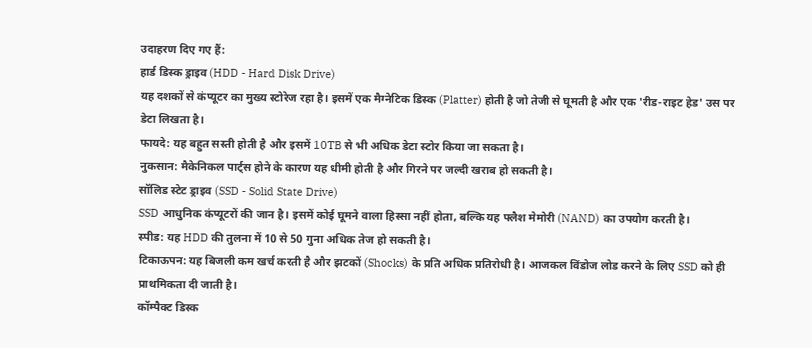उदाहरण दिए गए हैं:
हार्ड डिस्क ड्राइव (HDD - Hard Disk Drive)
यह दशकों से कंप्यूटर का मुख्य स्टोरेज रहा है। इसमें एक मैग्नेटिक डिस्क (Platter) होती है जो तेजी से घूमती है और एक 'रीड-राइट हेड' उस पर डेटा लिखता है।
फायदे: यह बहुत सस्ती होती है और इसमें 10TB से भी अधिक डेटा स्टोर किया जा सकता है।
नुकसान: मैकेनिकल पार्ट्स होने के कारण यह धीमी होती है और गिरने पर जल्दी खराब हो सकती है।
सॉलिड स्टेट ड्राइव (SSD - Solid State Drive)
SSD आधुनिक कंप्यूटरों की जान है। इसमें कोई घूमने वाला हिस्सा नहीं होता, बल्कि यह फ्लैश मेमोरी (NAND) का उपयोग करती है।
स्पीड: यह HDD की तुलना में 10 से 50 गुना अधिक तेज हो सकती है।
टिकाऊपन: यह बिजली कम खर्च करती है और झटकों (Shocks) के प्रति अधिक प्रतिरोधी है। आजकल विंडोज लोड करने के लिए SSD को ही प्राथमिकता दी जाती है।
कॉम्पैक्ट डिस्क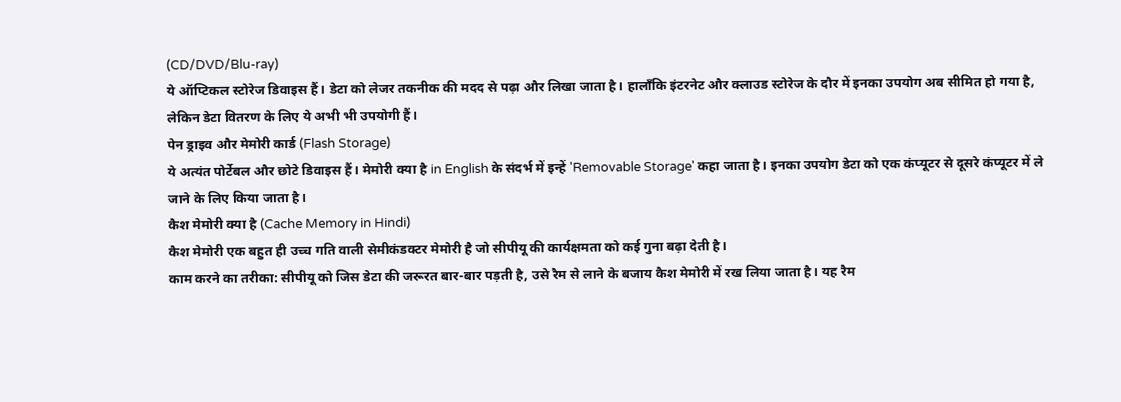(CD/DVD/Blu-ray)
ये ऑप्टिकल स्टोरेज डिवाइस हैं। डेटा को लेजर तकनीक की मदद से पढ़ा और लिखा जाता है। हालाँकि इंटरनेट और क्लाउड स्टोरेज के दौर में इनका उपयोग अब सीमित हो गया है, लेकिन डेटा वितरण के लिए ये अभी भी उपयोगी हैं।
पेन ड्राइव और मेमोरी कार्ड (Flash Storage)
ये अत्यंत पोर्टेबल और छोटे डिवाइस हैं। मेमोरी क्या है in English के संदर्भ में इन्हें 'Removable Storage' कहा जाता है। इनका उपयोग डेटा को एक कंप्यूटर से दूसरे कंप्यूटर में ले जाने के लिए किया जाता है।
कैश मेमोरी क्या है (Cache Memory in Hindi)
कैश मेमोरी एक बहुत ही उच्च गति वाली सेमीकंडक्टर मेमोरी है जो सीपीयू की कार्यक्षमता को कई गुना बढ़ा देती है।
काम करने का तरीका: सीपीयू को जिस डेटा की जरूरत बार-बार पड़ती है, उसे रैम से लाने के बजाय कैश मेमोरी में रख लिया जाता है। यह रैम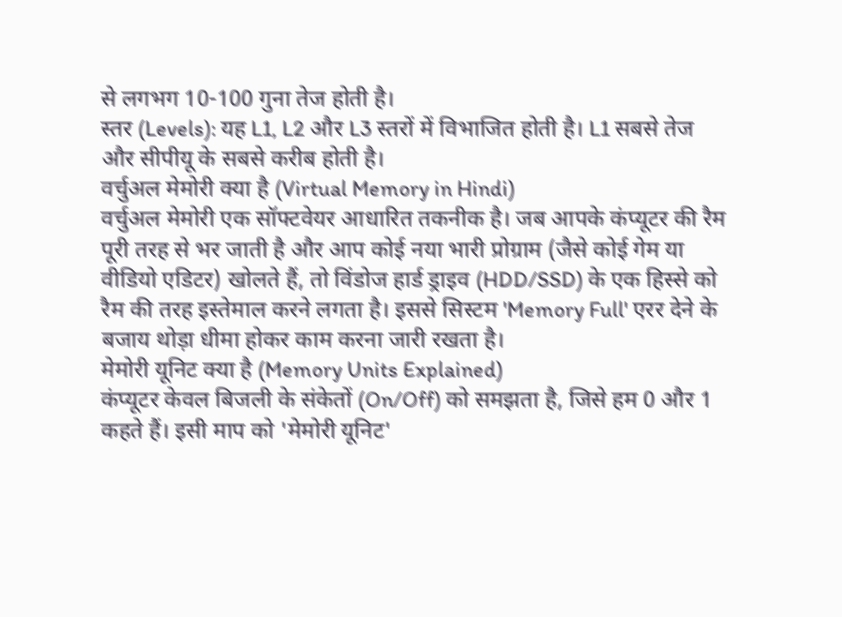से लगभग 10-100 गुना तेज होती है।
स्तर (Levels): यह L1, L2 और L3 स्तरों में विभाजित होती है। L1 सबसे तेज और सीपीयू के सबसे करीब होती है।
वर्चुअल मेमोरी क्या है (Virtual Memory in Hindi)
वर्चुअल मेमोरी एक सॉफ्टवेयर आधारित तकनीक है। जब आपके कंप्यूटर की रैम पूरी तरह से भर जाती है और आप कोई नया भारी प्रोग्राम (जैसे कोई गेम या वीडियो एडिटर) खोलते हैं, तो विंडोज हार्ड ड्राइव (HDD/SSD) के एक हिस्से को रैम की तरह इस्तेमाल करने लगता है। इससे सिस्टम 'Memory Full' एरर देने के बजाय थोड़ा धीमा होकर काम करना जारी रखता है।
मेमोरी यूनिट क्या है (Memory Units Explained)
कंप्यूटर केवल बिजली के संकेतों (On/Off) को समझता है, जिसे हम 0 और 1 कहते हैं। इसी माप को 'मेमोरी यूनिट'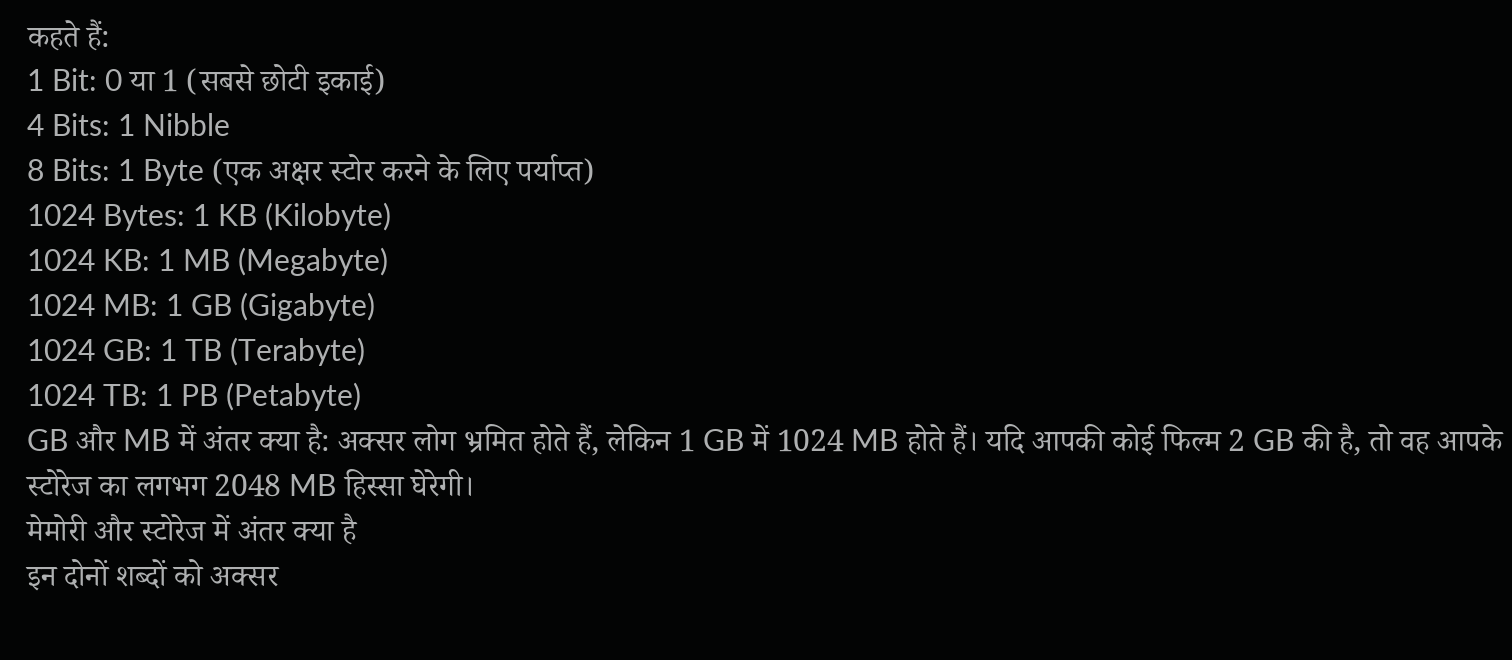कहते हैं:
1 Bit: 0 या 1 (सबसे छोटी इकाई)
4 Bits: 1 Nibble
8 Bits: 1 Byte (एक अक्षर स्टोर करने के लिए पर्याप्त)
1024 Bytes: 1 KB (Kilobyte)
1024 KB: 1 MB (Megabyte)
1024 MB: 1 GB (Gigabyte)
1024 GB: 1 TB (Terabyte)
1024 TB: 1 PB (Petabyte)
GB और MB में अंतर क्या है: अक्सर लोग भ्रमित होते हैं, लेकिन 1 GB में 1024 MB होते हैं। यदि आपकी कोई फिल्म 2 GB की है, तो वह आपके स्टोरेज का लगभग 2048 MB हिस्सा घेरेगी।
मेमोरी और स्टोरेज में अंतर क्या है
इन दोनों शब्दों को अक्सर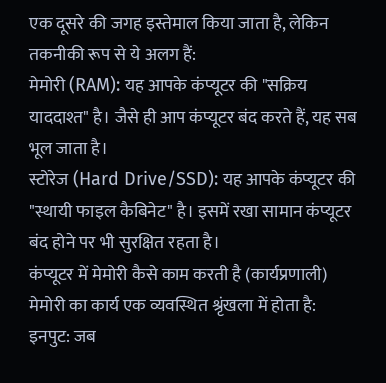एक दूसरे की जगह इस्तेमाल किया जाता है, लेकिन तकनीकी रूप से ये अलग हैं:
मेमोरी (RAM): यह आपके कंप्यूटर की "सक्रिय याददाश्त" है। जैसे ही आप कंप्यूटर बंद करते हैं, यह सब भूल जाता है।
स्टोरेज (Hard Drive/SSD): यह आपके कंप्यूटर की "स्थायी फाइल कैबिनेट" है। इसमें रखा सामान कंप्यूटर बंद होने पर भी सुरक्षित रहता है।
कंप्यूटर में मेमोरी कैसे काम करती है (कार्यप्रणाली)
मेमोरी का कार्य एक व्यवस्थित श्रृंखला में होता है:
इनपुट: जब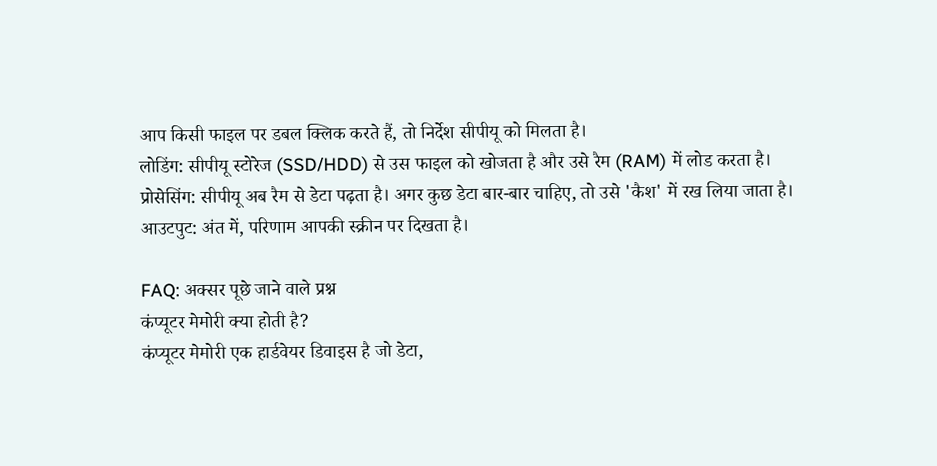आप किसी फाइल पर डबल क्लिक करते हैं, तो निर्देश सीपीयू को मिलता है।
लोडिंग: सीपीयू स्टोरेज (SSD/HDD) से उस फाइल को खोजता है और उसे रैम (RAM) में लोड करता है।
प्रोसेसिंग: सीपीयू अब रैम से डेटा पढ़ता है। अगर कुछ डेटा बार-बार चाहिए, तो उसे 'कैश' में रख लिया जाता है।
आउटपुट: अंत में, परिणाम आपकी स्क्रीन पर दिखता है।

FAQ: अक्सर पूछे जाने वाले प्रश्न
कंप्यूटर मेमोरी क्या होती है?
कंप्यूटर मेमोरी एक हार्डवेयर डिवाइस है जो डेटा,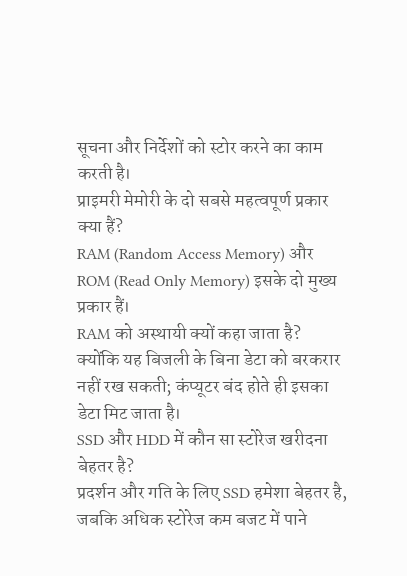सूचना और निर्देशों को स्टोर करने का काम करती है।
प्राइमरी मेमोरी के दो सबसे महत्वपूर्ण प्रकार क्या हैं?
RAM (Random Access Memory) और ROM (Read Only Memory) इसके दो मुख्य प्रकार हैं।
RAM को अस्थायी क्यों कहा जाता है?
क्योंकि यह बिजली के बिना डेटा को बरकरार नहीं रख सकती; कंप्यूटर बंद होते ही इसका डेटा मिट जाता है।
SSD और HDD में कौन सा स्टोरेज खरीदना बेहतर है?
प्रदर्शन और गति के लिए SSD हमेशा बेहतर है, जबकि अधिक स्टोरेज कम बजट में पाने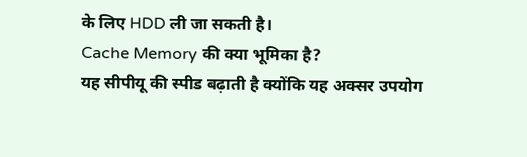के लिए HDD ली जा सकती है।
Cache Memory की क्या भूमिका है?
यह सीपीयू की स्पीड बढ़ाती है क्योंकि यह अक्सर उपयोग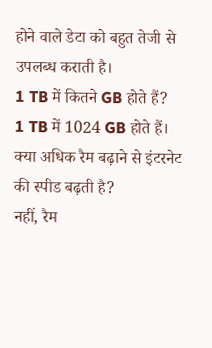होने वाले डेटा को बहुत तेजी से उपलब्ध कराती है।
1 TB में कितने GB होते हैं?
1 TB में 1024 GB होते हैं।
क्या अधिक रैम बढ़ाने से इंटरनेट की स्पीड बढ़ती है?
नहीं, रैम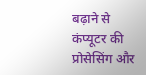बढ़ाने से कंप्यूटर की प्रोसेसिंग और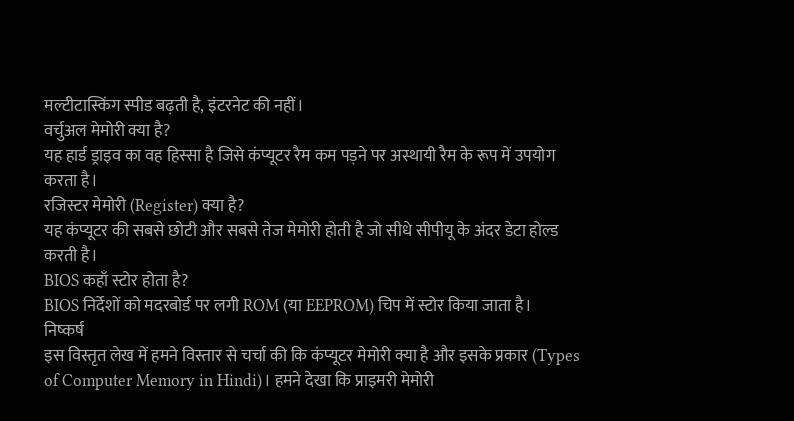मल्टीटास्किंग स्पीड बढ़ती है, इंटरनेट की नहीं।
वर्चुअल मेमोरी क्या है?
यह हार्ड ड्राइव का वह हिस्सा है जिसे कंप्यूटर रैम कम पड़ने पर अस्थायी रैम के रूप में उपयोग करता है।
रजिस्टर मेमोरी (Register) क्या है?
यह कंप्यूटर की सबसे छोटी और सबसे तेज मेमोरी होती है जो सीधे सीपीयू के अंदर डेटा होल्ड करती है।
BIOS कहाँ स्टोर होता है?
BIOS निर्देशों को मदरबोर्ड पर लगी ROM (या EEPROM) चिप में स्टोर किया जाता है।
निष्कर्ष
इस विस्तृत लेख में हमने विस्तार से चर्चा की कि कंप्यूटर मेमोरी क्या है और इसके प्रकार (Types of Computer Memory in Hindi)। हमने देखा कि प्राइमरी मेमोरी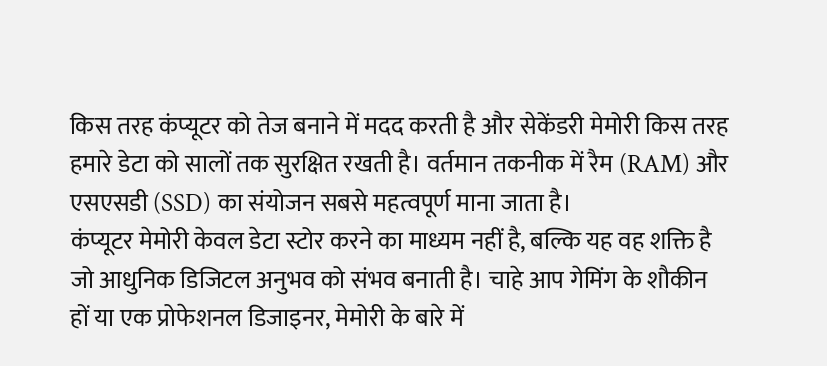किस तरह कंप्यूटर को तेज बनाने में मदद करती है और सेकेंडरी मेमोरी किस तरह हमारे डेटा को सालों तक सुरक्षित रखती है। वर्तमान तकनीक में रैम (RAM) और एसएसडी (SSD) का संयोजन सबसे महत्वपूर्ण माना जाता है।
कंप्यूटर मेमोरी केवल डेटा स्टोर करने का माध्यम नहीं है, बल्कि यह वह शक्ति है जो आधुनिक डिजिटल अनुभव को संभव बनाती है। चाहे आप गेमिंग के शौकीन हों या एक प्रोफेशनल डिजाइनर, मेमोरी के बारे में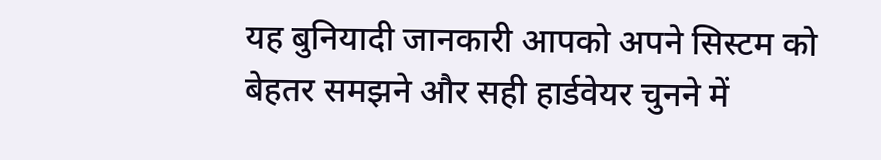यह बुनियादी जानकारी आपको अपने सिस्टम को बेहतर समझने और सही हार्डवेयर चुनने में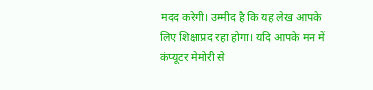मदद करेगी। उम्मीद है कि यह लेख आपके लिए शिक्षाप्रद रहा होगा। यदि आपके मन में कंप्यूटर मेमोरी से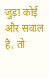जुड़ा कोई और सवाल है, तो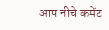आप नीचे कमेंट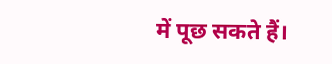में पूछ सकते हैं।